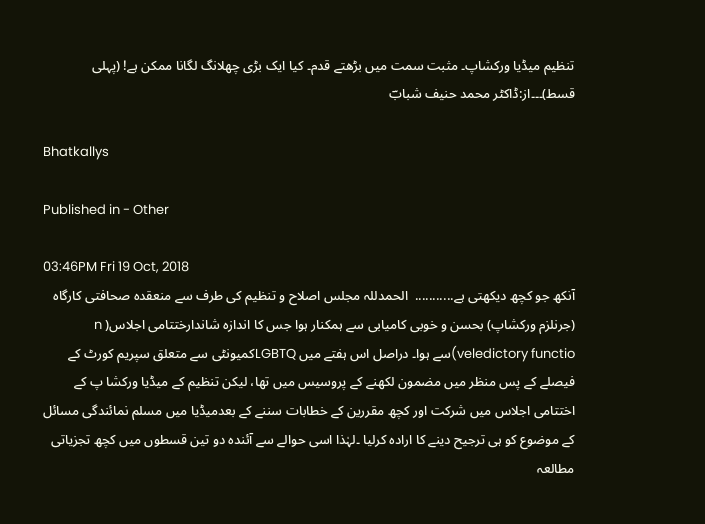تنظیم میڈیا ورکشاپ۔ مثبت سمت میں بڑھتے قدم۔ کیا ایک بڑی چھلانگ لگانا ممکن ہے! (پہلی قسط)۔۔۔از:ڈاکٹر محمد حنیف شبابؔ

Bhatkallys

Published in - Other

03:46PM Fri 19 Oct, 2018
آنکھ جو کچھ دیکھتی ہے...........  الحمدللہ مجلس اصلاح و تنظیم کی طرف سے منعقدہ صحافتی کارگاہ (جرنلزم ورکشاپ) بحسن و خوبی کامیابی سے ہمکنار ہوا جس کا اندازہ شاندارختتامی اجلاس( n veledictory functio)سے ہوا۔ دراصل اس ہفتے میں LGBTQکمیونٹی سے متعلق سپریم کورٹ کے فیصلے کے پس منظر میں مضمون لکھنے کے پروسیس میں تھا، لیکن تنظیم کے میڈیا ورکشا پ کے اختتامی اجلاس میں شرکت اور کچھ مقررین کے خطابات سننے کے بعدمیڈیا میں مسلم نمائندگی مسائل کے موضوع کو ہی ترجیح دینے کا ارادہ کرلیا ۔لہٰذا اسی حوالے سے آئندہ دو تین قسطوں میں کچھ تجزیاتی مطالعہ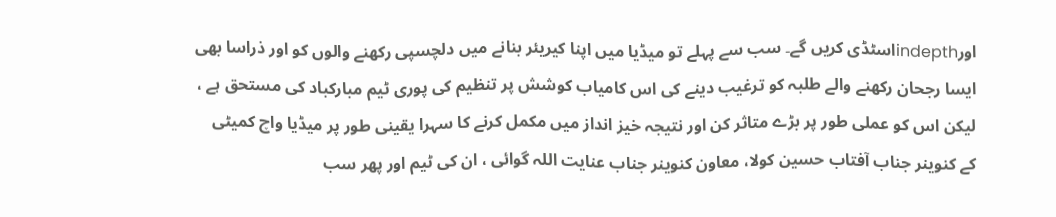اورindepthاسٹڈی کریں گے۔ سب سے پہلے تو میڈیا میں اپنا کیریئر بنانے میں دلچسپی رکھنے والوں کو اور ذراسا بھی ایسا رجحان رکھنے والے طلبہ کو ترغیب دینے کی اس کامیاب کوشش پر تنظیم کی پوری ٹیم مبارکباد کی مستحق ہے ، لیکن اس کو عملی طور پر بڑے متاثر کن اور نتیجہ خیز انداز میں مکمل کرنے کا سہرا یقینی طور پر میڈیا واچ کمیٹی کے کنوینر جناب آفتاب حسین کولا، معاون کنوینر جناب عنایت اللہ گوائی ، ان کی ٹیم اور پھر سب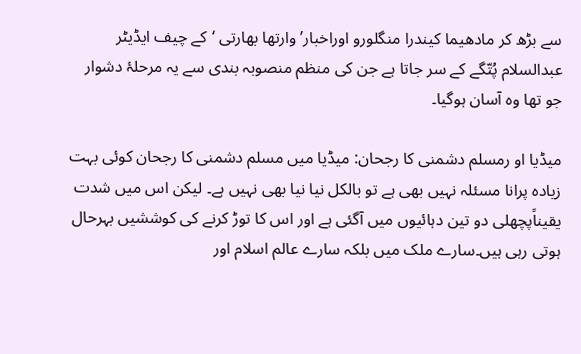سے بڑھ کر مادھیما کیندرا منگلورو اوراخبار’ وارتھا بھارتی ‘کے چیف ایڈیٹر عبدالسلام پُتّگے کے سر جاتا ہے جن کی منظم منصوبہ بندی سے یہ مرحلۂ دشوار جو تھا وہ آسان ہوگیا۔

میڈیا او رمسلم دشمنی کا رجحان: میڈیا میں مسلم دشمنی کا رجحان کوئی بہت زیادہ پرانا مسئلہ نہیں بھی ہے تو بالکل نیا نیا بھی نہیں ہے۔ لیکن اس میں شدت یقیناًپچھلی دو تین دہائیوں میں آگئی ہے اور اس کا توڑ کرنے کی کوششیں بہرحال ہوتی رہی ہیں۔سارے ملک میں بلکہ سارے عالم اسلام اور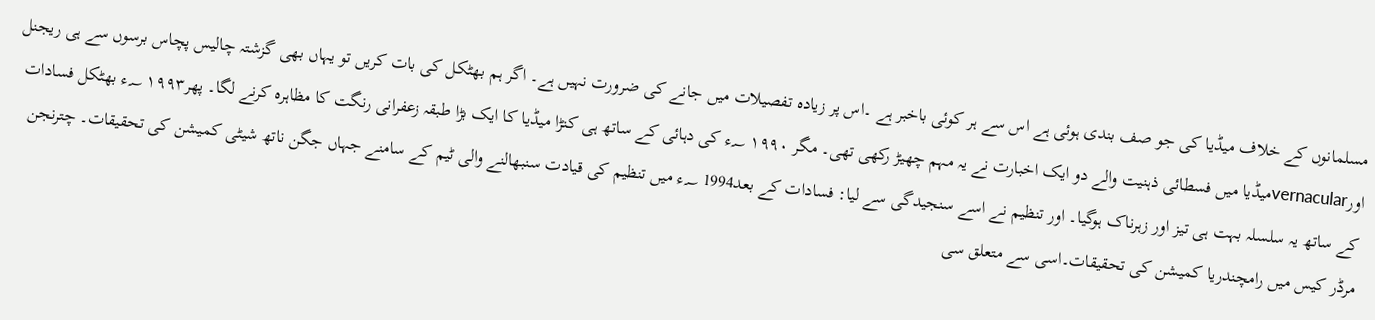مسلمانوں کے خلاف میڈیا کی جو صف بندی ہوئی ہے اس سے ہر کوئی باخبر ہے ۔اس پر زیادہ تفصیلات میں جانے کی ضرورت نہیں ہے۔ اگر ہم بھٹکل کی بات کریں تو یہاں بھی گزشتہ چالیس پچاس برسوں سے ہی ریجنل اورvernacularمیڈیا میں فسطائی ذہنیت والے دو ایک اخبارت نے یہ مہم چھیڑ رکھی تھی۔ مگر ۱۹۹۰ ؁ء کی دہائی کے ساتھ ہی کنڑا میڈیا کا ایک بڑا طبقہ زعفرانی رنگت کا مظاہرہ کرنے لگا۔ پھر۱۹۹۳ ؁ء بھٹکل فسادات کے ساتھ یہ سلسلہ بہت ہی تیز اور زہرناک ہوگیا۔ اور تنظیم نے اسے سنجیدگی سے لیا: فسادات کے بعد1994 ؁ء میں تنظیم کی قیادت سنبھالنے والی ٹیم کے سامنے جہاں جگن ناتھ شیٹی کمیشن کی تحقیقات۔ چترنجن مرڈر کیس میں رامچندریا کمیشن کی تحقیقات۔اسی سے متعلق سی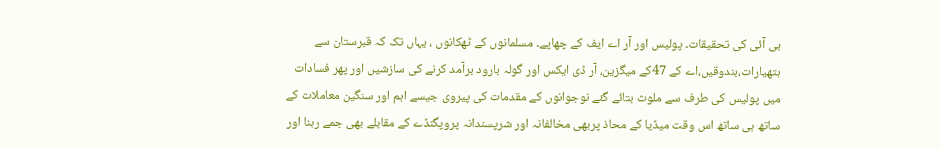بی آئی کی تحقیقات۔ پولیس اور آر اے ایف کے چھاپے۔ مسلمانوں کے ٹھکانوں ، یہاں تک کہ قبرستان سے ہتھیارات،بندوقیں،اے کے 47کے میگزین، آر ڈی ایکس اور گولہ بارود برآمد کرنے کی سازشیں اور پھر فسادات میں پولیس کی طرف سے ملوث بتائے گئے نوجوانوں کے مقدمات کی پیروی جیسے اہم اور سنگین معاملات کے ساتھ ہی ساتھ اس وقت میڈیا کے محاذ پربھی مخالفانہ اور شرپسندانہ پروپگنڈے کے مقابلے بھی جمے رہنا اور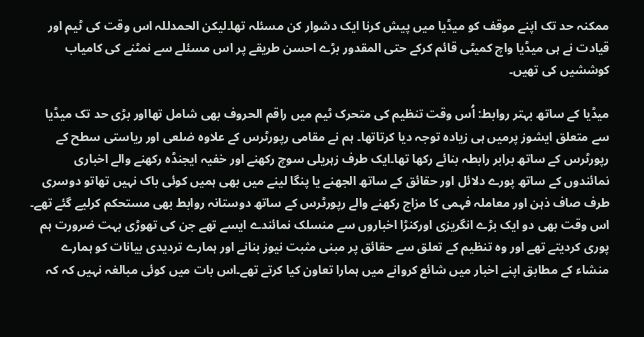ممکنہ حد تک اپنے موقف کو میڈیا میں پیش کرنا ایک دشوار کن مسئلہ تھا۔لیکن الحمدللہ اس وقت کی ٹیم اور قیادت نے ہی میڈیا واچ کمیٹی قائم کرکے حتی المقدور بڑے احسن طریقے پر اس مسئلے سے نمٹنے کی کامیاب کوششیں کی تھیں۔

میڈیا کے ساتھ بہتر روابط: اُس وقت تنظیم کی متحرک ٹیم میں راقم الحروف بھی شامل تھااور بڑی حد تک میڈیا سے متعلق ایشوز پرمیں ہی زیادہ توجہ دیا کرتاتھا۔ ہم نے مقامی رپورٹرس کے علاوہ ضلعی اور ریاستی سطح کے رپورٹرس کے ساتھ برابر رابطہ بنائے رکھا تھا۔ایک طرف زہریلی سوچ رکھنے اور خفیہ ایجنڈہ رکھنے والے اخباری نمائندوں کے ساتھ پورے دلائل اور حقائق کے ساتھ الجھنے یا پنگا لینے میں بھی ہمیں کوئی باک نہیں تھاتو دوسری طرف صاف ذہن اور معاملہ فہمی کا مزاج رکھنے والے رپورٹرس کے ساتھ دوستانہ روابط بھی مستحکم کرلیے گئے تھے۔ اس وقت بھی دو ایک بڑے انگریزی اورکنڑا اخباروں سے منسلک نمائندے ایسے تھے جن کی تھوڑی بہت ضرورت ہم پوری کردیتے تھے اور وہ تنظیم کے تعلق سے حقائق پر مبنی مثبت نیوز بنانے اور ہمارے تردیدی بیانات کو ہمارے منشاء کے مطابق اپنے اخبار میں شائع کروانے میں ہمارا تعاون کیا کرتے تھے۔اس بات میں کوئی مبالغہ نہیں کہ کہ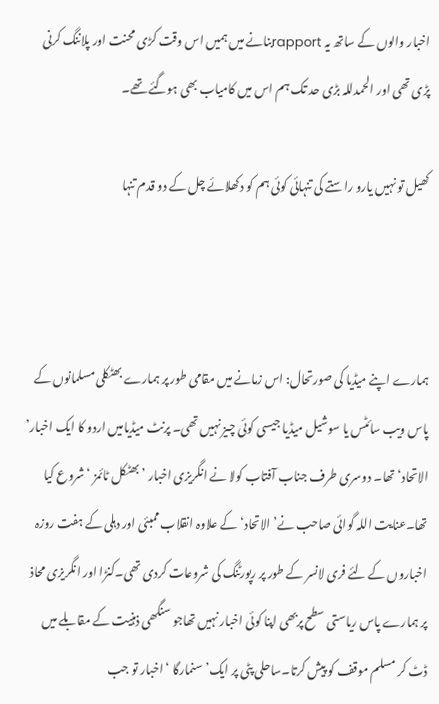اخبار والوں کے ساتھ یہ rapportبنانے میں ہمیں اس وقت کڑی محنت اور پلاننگ کرنی پڑی تھی اور الحمدللہ بڑی حد تک ہم اس میں کامیاب بھی ہوگئے تھے۔

کھیل تو نہیں یارو راستے کی تنہائی کوئی ہم کو دکھلائے چل کے دو قدم تنہا



ہمارے اپنے میڈیا کی صورتحال: اس زمانے میں مقامی طور پر ہمارے بھٹکلی مسلمانوں کے پاس ویب سائٹس یا سوشیل میڈیا جیسی کوئی چیز نہیں تھی۔ پرنٹ میڈیامیں اردو کا ایک اخبار’ الاتحاد‘ تھا۔ دوسری طرف جناب آفتاب کولا نے انگریزی اخبار ’بھٹکل ٹائمز ‘ شروع کیا تھا۔عنایت اللہ گوائی صاحب نے’ الاتحاد‘ کے علاوہ انقلاب ممبئی اور دہلی کے ہفت روزہ اخباروں کے لئے فری لانسر کے طور پر رپورٹنگ کی شروعات کردی تھی۔کنڑا اور انگریزی محاذ پر ہمارے پاس ریاستی سطح پربھی اپنا کوئی اخبار نہیں تھاجو سنگھی ذہنیت کے مقابلے میں ڈٹ کر مسلم موقف کو پیش کرتا۔ساحلی پٹی پر ایک’ سنمارگا ‘ اخبار تو جب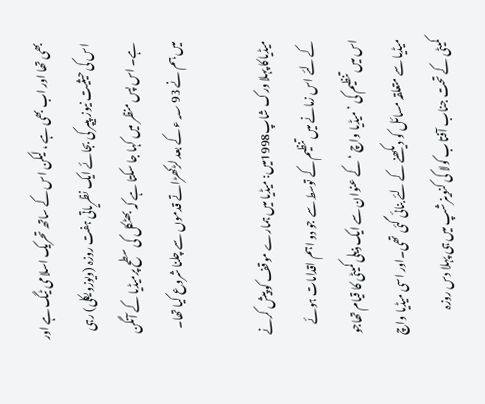بھی تھا اور اب بھی ہے ، لیکن اس کے ساتھ تحریک اسلامی ٹیگ ہے اور اس کی حیثیت نیوز پیپر کی بجائے ایک نظریاتی ہفت روزہ (ویوزویکلی) رہی ہے۔ اس پس منظر میں کہا جا سکتا ہے کہ بھٹکل کی سطح پرمیڈیا کے آنگن میں ہم نے 93 ؁ء کے بعد لڑکھڑاتے قدموں سے چلنا شروع کیا تھا۔

میڈیاکا پہلا ورک شاپ1998میں: میڈیا میں ہمارے موقف کو پیش کرنے کے لئے اس زمانے میں تنظیم کے توسط سے جو دو اہم اقدامات ہوئے اس میں تنظیم کی ’میڈیا واچ ‘ کے عنوان سے ایک ذیلی کمیٹی کا قیام تھاجو میڈیا سے متعلقہ مسائل کو دیکھنے کے لئے بنائی گئی تھی۔اور اسی میڈیا واچ کمیٹی کے تحت جناب آفتاب کولا کی کنوینرشپ میں ہی پہلا دس روزہ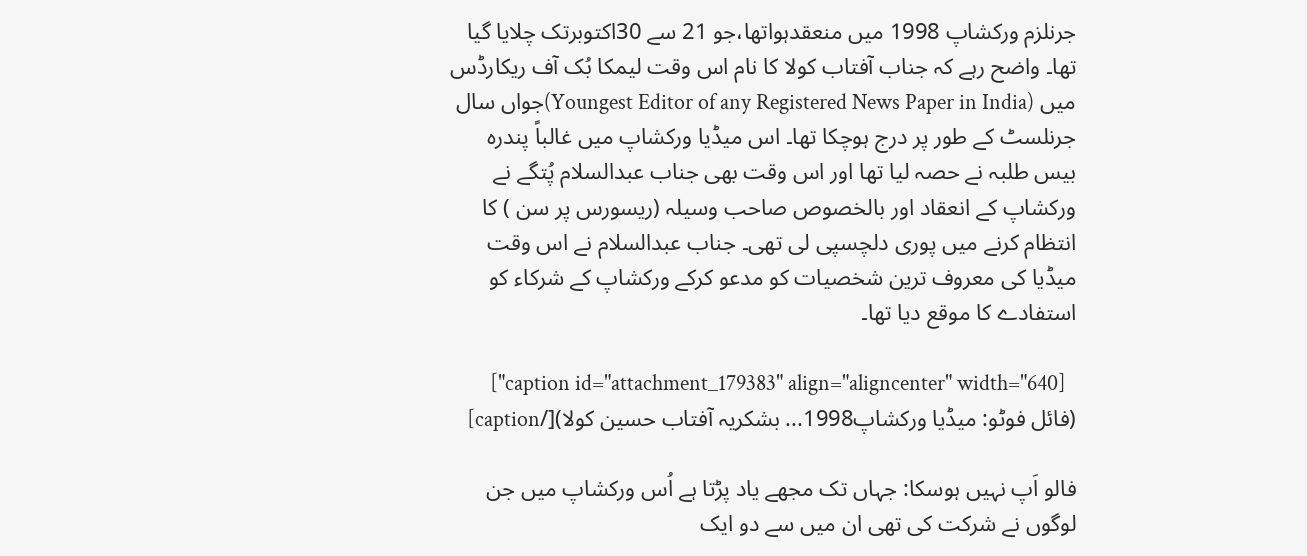جرنلزم ورکشاپ 1998 میں منعقدہواتھا،جو 21 سے 30اکتوبرتک چلایا گیا تھا۔ واضح رہے کہ جناب آفتاب کولا کا نام اس وقت لیمکا بُک آف ریکارڈس میں (Youngest Editor of any Registered News Paper in India)جواں سال جرنلسٹ کے طور پر درج ہوچکا تھا۔ اس میڈیا ورکشاپ میں غالباً پندرہ بیس طلبہ نے حصہ لیا تھا اور اس وقت بھی جناب عبدالسلام پُتگے نے ورکشاپ کے انعقاد اور بالخصوص صاحب وسیلہ (ریسورس پر سن ) کا انتظام کرنے میں پوری دلچسپی لی تھی۔ جناب عبدالسلام نے اس وقت میڈیا کی معروف ترین شخصیات کو مدعو کرکے ورکشاپ کے شرکاء کو استفادے کا موقع دیا تھا۔

  [caption id="attachment_179383" align="aligncenter" width="640"] (فائل فوٹو: میڈیا ورکشاپ1998... بشکریہ آفتاب حسین کولا)[/caption]

فالو اَپ نہیں ہوسکا: جہاں تک مجھے یاد پڑتا ہے اُس ورکشاپ میں جن لوگوں نے شرکت کی تھی ان میں سے دو ایک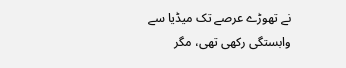نے تھوڑے عرصے تک میڈیا سے وابستگی رکھی تھی، مگر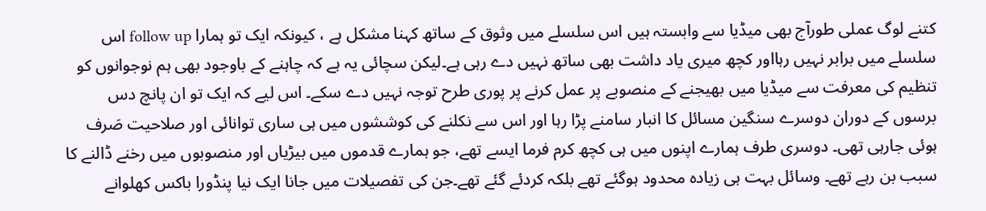کتنے لوگ عملی طورآج بھی میڈیا سے وابستہ ہیں اس سلسلے میں وثوق کے ساتھ کہنا مشکل ہے ، کیونکہ ایک تو ہمارا follow up اس سلسلے میں برابر نہیں رہااور کچھ میری یاد داشت بھی ساتھ نہیں دے رہی ہے۔لیکن سچائی یہ ہے کہ چاہنے کے باوجود بھی ہم نوجوانوں کو تنظیم کی معرفت سے میڈیا میں بھیجنے کے منصوبے پر عمل کرنے پر پوری طرح توجہ نہیں دے سکے۔ اس لیے کہ ایک تو ان پانچ دس برسوں کے دوران دوسرے سنگین مسائل کا انبار سامنے پڑا رہا اور اس سے نکلنے کی کوششوں میں ہی ساری توانائی اور صلاحیت صَرف ہوئی جارہی تھی۔ دوسری طرف ہمارے اپنوں میں ہی کچھ کرم فرما ایسے تھے، جو ہمارے قدموں میں بیڑیاں اور منصوبوں میں رخنے ڈالنے کا سبب بن رہے تھے۔ وسائل بہت ہی زیادہ محدود ہوگئے تھے بلکہ کردئے گئے تھے۔جن کی تفصیلات میں جانا ایک نیا پنڈورا باکس کھلوانے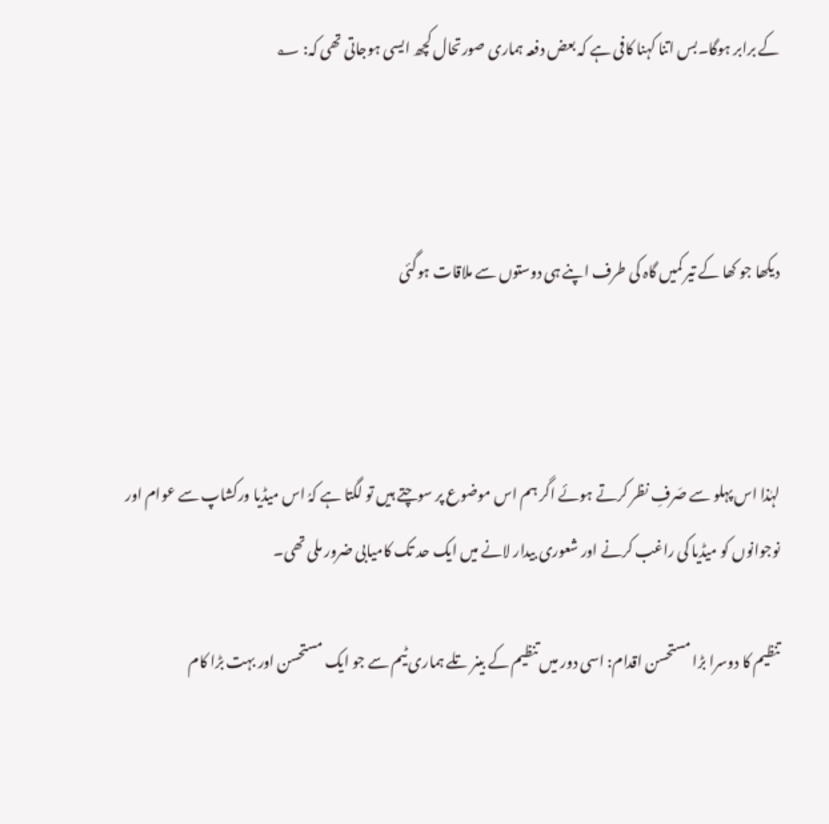کے برابر ہوگا۔بس اتنا کہنا کافی ہے کہ بعض دفعہ ہماری صورتحال کچھ ایسی ہوجاتی تھی کہ: ؂



دیکھا جو کھا کے تیر کمیں گاہ کی طرف اپنے ہی دوستوں سے ملاقات ہوگئی



لہٰذا اس پہلو سے صَرفِ نظر کرتے ہوئے اگر ہم اس موضوع پر سوچتے ہیں تو لگتا ہے کہُ اس میڈیا ورکشاپ سے عوام اور نوجوانوں کو میڈیا کی راغب کرنے اور شعوری بیدار لانے میں ایک حد تک کامیابی ضرور ملی تھی۔

تنظیم کا دوسرا بڑا مستحسن اقدام: اسی دور میں تنظیم کے بینر تلے ہماری ٹیم سے جو ایک مستحسن اور بہت بڑا کام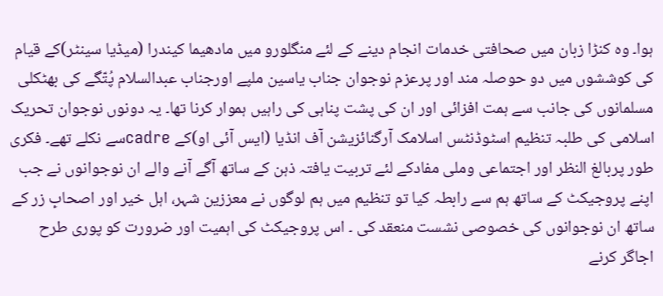ہوا۔ وہ کنڑا زبان میں صحافتی خدمات انجام دینے کے لئے منگلورو میں مادھیما کیندرا (میڈیا سینٹر)کے قیام کی کوششوں میں دو حوصلہ مند اور پرعزم نوجوان جناب یاسین ملپے اورجناب عبدالسلام پُتّگے کی بھٹکلی مسلمانوں کی جانب سے ہمت افزائی اور ان کی پشت پناہی کی راہیں ہموار کرنا تھا۔ یہ دونوں نوجوان تحریک اسلامی کی طلبہ تنظیم اسٹوڈنٹس اسلامک آرگنائزیشن آف انڈیا (ایس آئی او)کے cadreسے نکلے تھے۔ فکری طور پربالغ النظر اور اجتماعی وملی مفادکے لئے تربیت یافتہ ذہن کے ساتھ آگے آنے والے ان نوجوانوں نے جب اپنے پروجیکٹ کے ساتھ ہم سے رابطہ کیا تو تنظیم میں ہم لوگوں نے معززین شہر، اہل خیر اور اصحابِ زر کے ساتھ ان نوجوانوں کی خصوصی نشست منعقد کی ۔ اس پروجیکٹ کی اہمیت اور ضرورت کو پوری طرح اجاگر کرنے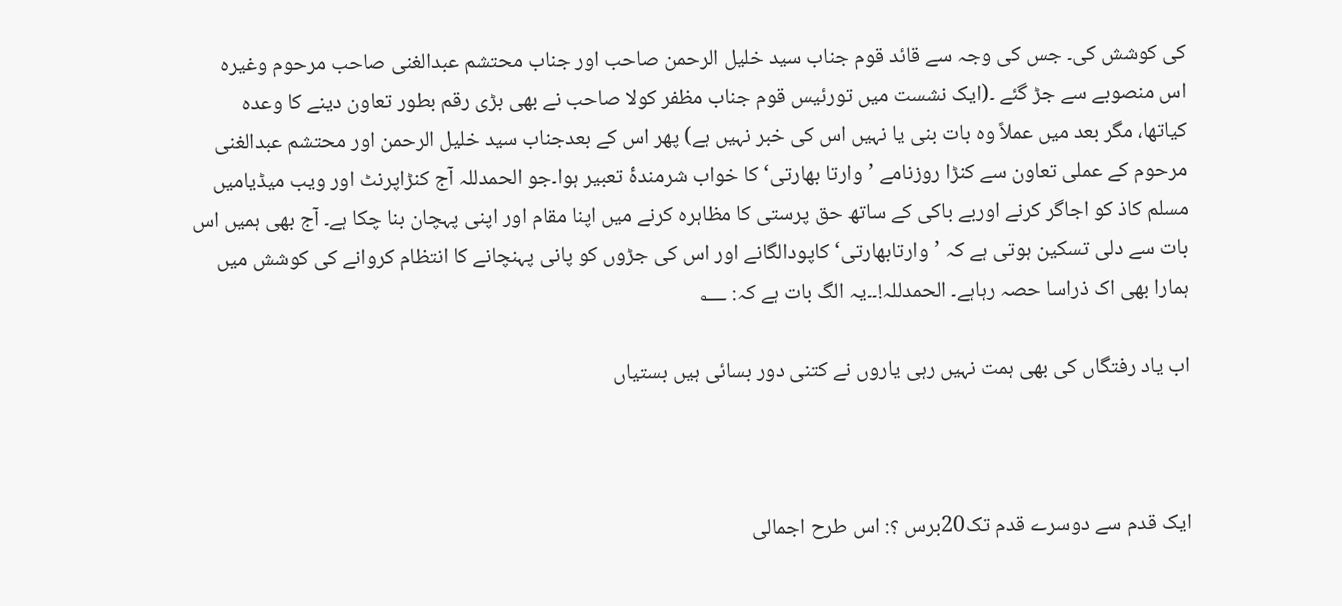کی کوشش کی۔ جس کی وجہ سے قائد قوم جناب سید خلیل الرحمن صاحب اور جناب محتشم عبدالغنی صاحب مرحوم وغیرہ اس منصوبے سے جڑ گئے ۔(ایک نشست میں تورئیس قوم جناب مظفر کولا صاحب نے بھی بڑی رقم بطور تعاون دینے کا وعدہ کیاتھا، مگر بعد میں عملاً وہ بات بنی یا نہیں اس کی خبر نہیں ہے) پھر اس کے بعدجناب سید خلیل الرحمن اور محتشم عبدالغنی مرحوم کے عملی تعاون سے کنڑا روزنامے ’وارتا بھارتی‘ کا خواب شرمندۂ تعبیر ہوا۔جو الحمدللہ آج کنڑاپرنٹ اور ویب میڈیامیں مسلم کاذ کو اجاگر کرنے اوربے باکی کے ساتھ حق پرستی کا مظاہرہ کرنے میں اپنا مقام اور اپنی پہچان بنا چکا ہے۔ آج بھی ہمیں اس بات سے دلی تسکین ہوتی ہے کہ ’وارتابھارتی‘ کاپودالگانے اور اس کی جڑوں کو پانی پہنچانے کا انتظام کروانے کی کوشش میں ہمارا بھی اک ذراسا حصہ رہاہے۔ الحمدللہ!۔۔یہ الگ بات ہے کہ: ؂

اب یاد رفتگاں کی بھی ہمت نہیں رہی یاروں نے کتنی دور بسائی ہیں بستیاں



ایک قدم سے دوسرے قدم تک20برس ؟: اس طرح اجمالی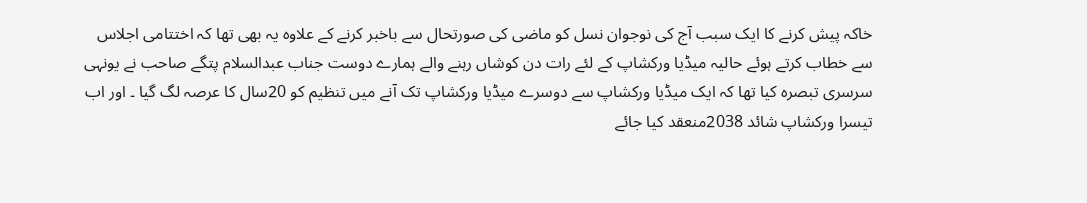خاکہ پیش کرنے کا ایک سبب آج کی نوجوان نسل کو ماضی کی صورتحال سے باخبر کرنے کے علاوہ یہ بھی تھا کہ اختتامی اجلاس سے خطاب کرتے ہوئے حالیہ میڈیا ورکشاپ کے لئے رات دن کوشاں رہنے والے ہمارے دوست جناب عبدالسلام پتگے صاحب نے یونہی سرسری تبصرہ کیا تھا کہ ایک میڈیا ورکشاپ سے دوسرے میڈیا ورکشاپ تک آنے میں تنظیم کو 20سال کا عرصہ لگ گیا ۔ اور اب تیسرا ورکشاپ شائد 2038منعقد کیا جائے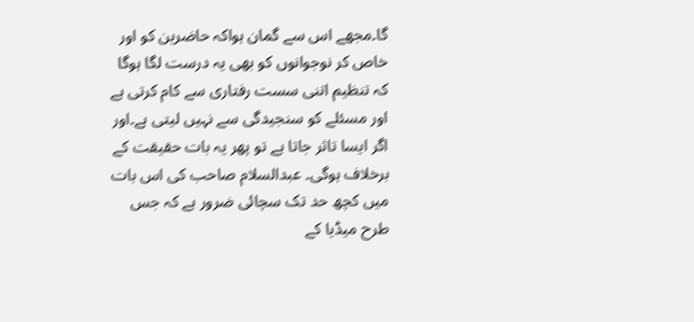گا۔مجھے اس سے گمان ہواکہ حاضرین کو اور خاص کر نوجوانوں کو بھی یہ درست لگا ہوگا کہ تنظیم اتنی سست رفتاری سے کام کرتی ہے اور مسئلے کو سنجیدگی سے نہیں لیتی ہے۔اور اگر ایسا تاثر جاتا ہے تو پھر یہ بات حقیقت کے برخلاف ہوگی۔ عبدالسلام صاحب کی اس بات میں کچھ حد تک سچائی ضرور ہے کہ جس طرح میڈیا کے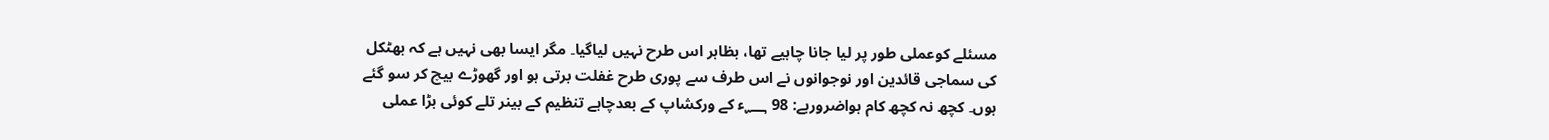مسئلے کوعملی طور پر لیا جانا چاہیے تھا، بظاہر اس طرح نہیں لیاگیا۔ مگر ایسا بھی نہیں ہے کہ بھٹکل کی سماجی قائدین اور نوجوانوں نے اس طرف سے پوری طرح غفلت برتی ہو اور گھوڑے بیچ کر سو گئے ہوں۔ کچھ نہ کچھ کام ہواضرورہے: 98 ؁ء کے ورکشاپ کے بعدچاہے تنظیم کے بینر تلے کوئی بڑا عملی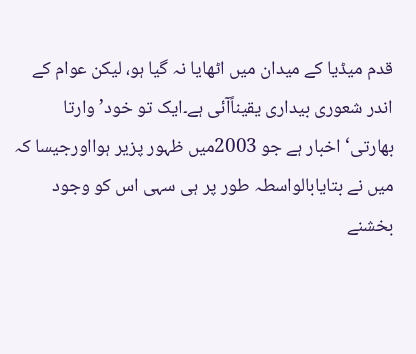قدم میڈیا کے میدان میں اٹھایا نہ گیا ہو، لیکن عوام کے اندر شعوری بیداری یقیناًآئی ہے۔ایک تو خود’ وارتا بھارتی‘اخبار ہے جو 2003میں ظہور پزیر ہوااورجیسا کہ میں نے بتایابالواسطہ طور پر ہی سہی اس کو وجود بخشنے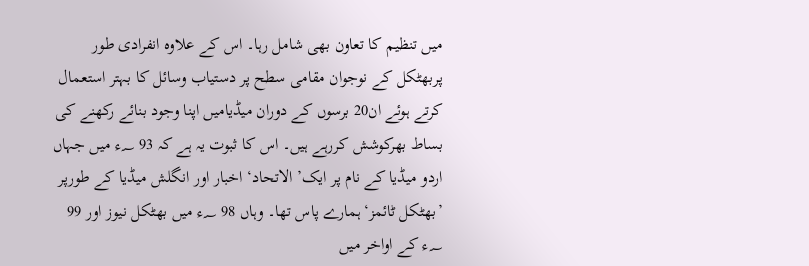میں تنظیم کا تعاون بھی شامل رہا۔ اس کے علاوہ انفرادی طور پربھٹکل کے نوجوان مقامی سطح پر دستیاب وسائل کا بہتر استعمال کرتے ہوئے ان20 برسوں کے دوران میڈیامیں اپنا وجود بنائے رکھنے کی بساط بھرکوشش کررہے ہیں۔ اس کا ثبوت یہ ہے کہ 93 ؁ء میں جہاں اردو میڈیا کے نام پر ایک’ الاتحاد‘ اخبار اور انگلش میڈیا کے طورپر ’بھٹکل ٹائمز‘ہمارے پاس تھا۔ وہاں 98 ؁ء میں بھٹکل نیوز اور 99 ؁ء کے اواخر میں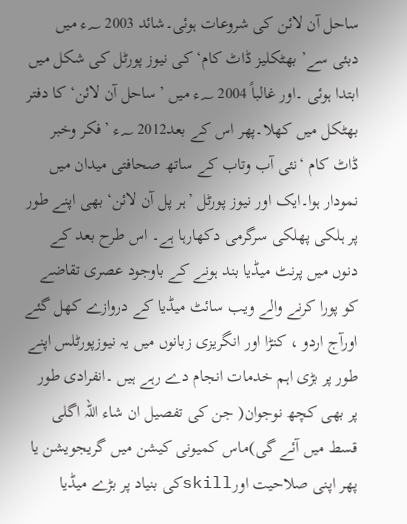ساحل آن لائن کی شروعات ہوئی۔شائد 2003 ؁ء میں دبئی سے’ بھٹکلیز ڈاٹ کام‘ کی نیوز پورٹل کی شکل میں ابتدا ہوئی ۔اور غالباً 2004 ؁ء میں ’ساحل آن لائن‘ کا دفتر بھٹکل میں کھلا۔پھر اس کے بعد2012 ؁ء ’فکر وخبر ڈاٹ کام ‘نئی آب وتاب کے ساتھ صحافتی میدان میں نمودار ہوا۔ایک اور نیوز پورٹل ’ہر پل آن لائن‘ بھی اپنے طور پر ہلکی پھلکی سرگرمی دکھارہا ہے۔ اس طرح بعد کے دنوں میں پرنٹ میڈیا بند ہونے کے باوجود عصری تقاضے کو پورا کرنے والے ویب سائٹ میڈیا کے دروازے کھل گئے اورآج اردو ، کنڑا اور انگریزی زبانوں میں یہ نیوزپورٹلس اپنے طور پر بڑی اہم خدمات انجام دے رہے ہیں ۔انفرادی طور پر بھی کچھ نوجوان( جن کی تفصیل ان شاء اللہ اگلی قسط میں آئے گی)ماس کمیونی کیشن میں گریجویشن یا پھر اپنی صلاحیت اورskillکی بنیاد پر بڑے میڈیا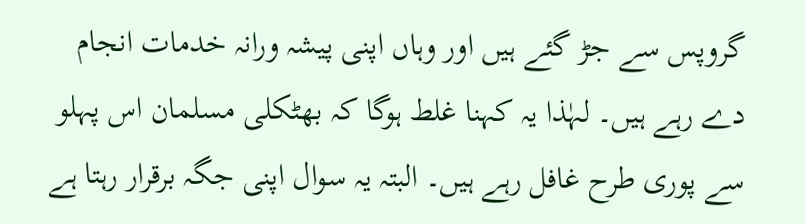گروپس سے جڑ گئے ہیں اور وہاں اپنی پیشہ ورانہ خدمات انجام دے رہے ہیں۔ لہٰذا یہ کہنا غلط ہوگا کہ بھٹکلی مسلمان اس پہلو سے پوری طرح غافل رہے ہیں۔ البتہ یہ سوال اپنی جگہ برقرار رہتا ہے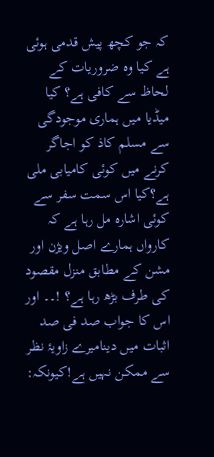کہ جو کچھ پیش قدمی ہوئی ہے کیا وہ ضروریات کے لحاظ سے کافی ہے؟ کیا میڈیا میں ہماری موجودگی سے مسلم کاذ کو اجاگر کرنے میں کوئی کامیابی ملی ہے؟کیا اس سمت سفر سے کوئی اشارہ مل رہا ہے کہ کارواں ہمارے اصل ویژن اور مشن کے مطابق منزل مقصود کی طرف بڑھ رہا ہے؟ !۔۔ اور اس کا جواب صد فی صد اثبات میں دینامیرے زاویۂ نظر سے ممکن نہیں ہے!کیونکہ: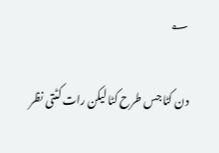؂

دن کٹا جس طرح کٹا لیکن رات کٹتی نظر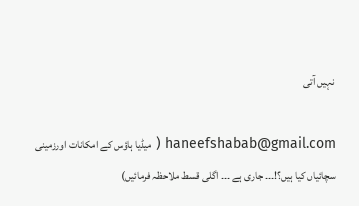نہیں آتی

haneefshabab@gmail.com ( میڈیا ہاؤس کے امکانات اورزمینی سچائیاں کیا ہیں؟!۔۔۔ جاری ہے ۔۔۔ اگلی قسط ملاحظہ فرمائیں)